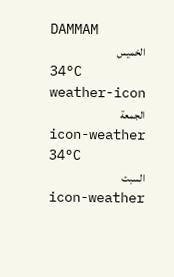DAMMAM
الخميس
34°C
weather-icon
الجمعة
icon-weather
34°C
السبت
icon-weather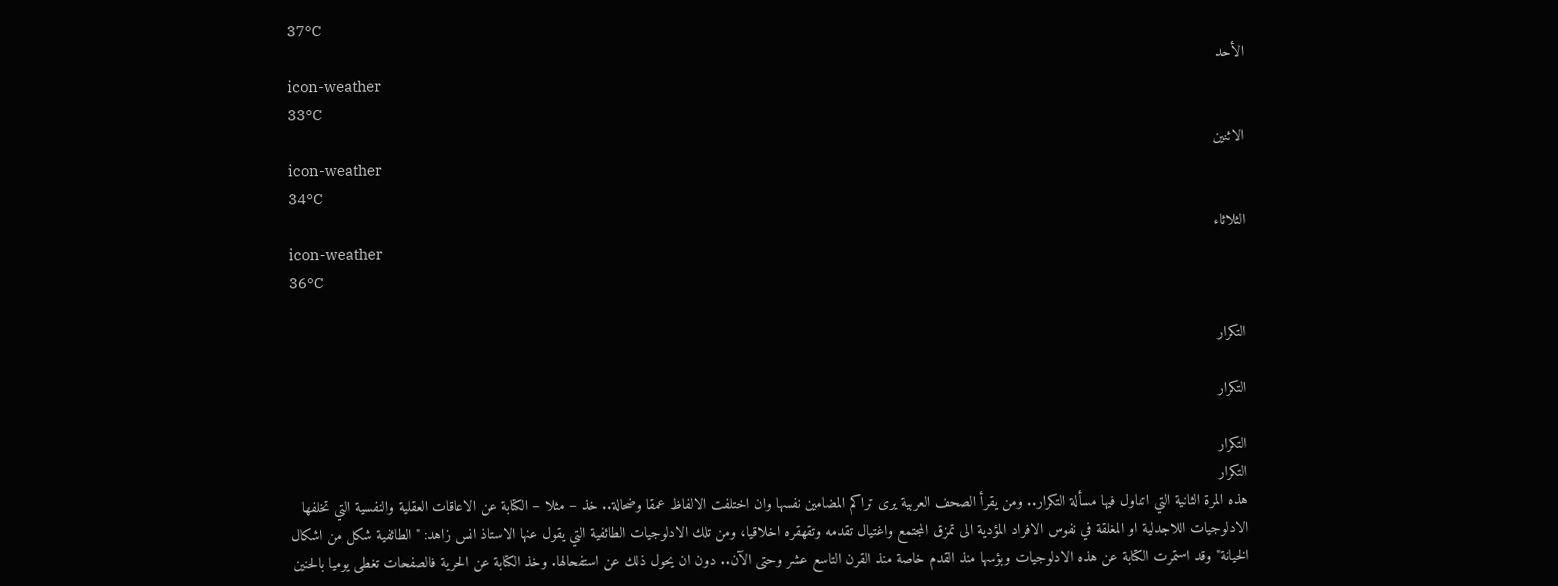37°C
الأحد
icon-weather
33°C
الاثنين
icon-weather
34°C
الثلاثاء
icon-weather
36°C

التكرار

التكرار

التكرار
التكرار
هذه المرة الثانية التي اتناول فيها مسألة التكرار.. ومن يقرأ الصحف العربية يرى تراكم المضامين نفسها وان اختلفت الالفاظ عمقا وضحالة.. خذ – مثلا – الكتابة عن الاعاقات العقلية والنفسية التي تخلفها الادلوجيات اللاجدلية او المغلقة في نفوس الافراد المؤدية الى تمزق المجتمع واغتيال تقدمه وتقهقره اخلاقيا، ومن تلك الادلوجيات الطائفية التي يقول عنها الاستاذ انس زاهد: "الطائفية شكل من اشكال الخيانة" وقد استمرت الكتابة عن هذه الادلوجيات وبؤسها منذ القدم خاصة منذ القرن التاسع عشر وحتى الآن.. دون ان يحول ذلك عن استفحالها. وخذ الكتابة عن الحرية فالصفحات تغطى يوميا بالحنين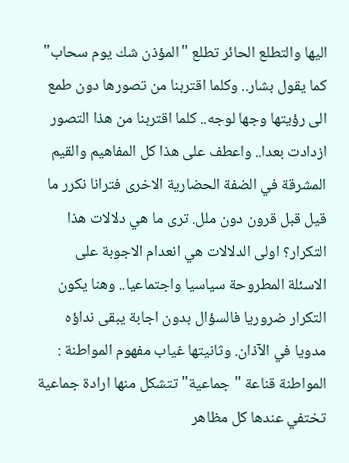اليها والتطلع الحائر تطلع "المؤذن شك يوم سحاب" كما يقول بشار.. وكلما اقتربنا من تصورها دون طمع الى رؤيتها وجها لوجه.. كلما اقتربنا من هذا التصور ازدادت بعدا.. واعطف على هذا كل المفاهيم والقيم المشرقة في الضفة الحضارية الاخرى فترانا نكرر ما قيل قبل قرون دون ملل. ترى ما هي دلالات هذا التكرار؟ اولى الدلالات هي انعدام الاجوبة على الاسئلة المطروحة سياسيا واجتماعيا.. وهنا يكون التكرار ضروريا فالسؤال بدون اجابة يبقى نداؤه مدويا في الآذان. وثانيتها غياب مفهوم المواطنة : المواطنة قناعة "جماعية" تتشكل منها ارادة جماعية تختفي عندها كل مظاهر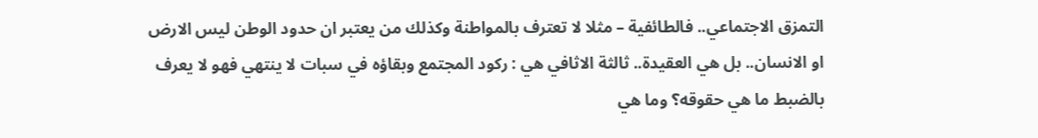التمزق الاجتماعي.. فالطائفية – مثلا لا تعترف بالمواطنة وكذلك من يعتبر ان حدود الوطن ليس الارض او الانسان.. بل هي العقيدة.. ثالثة الاثافي هي : ركود المجتمع وبقاؤه في سبات لا ينتهي فهو لا يعرف بالضبط ما هي حقوقه؟ وما هي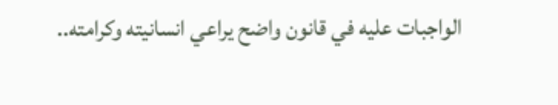الواجبات عليه في قانون واضح يراعي انسانيته وكرامته..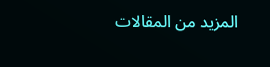المزيد من المقالات